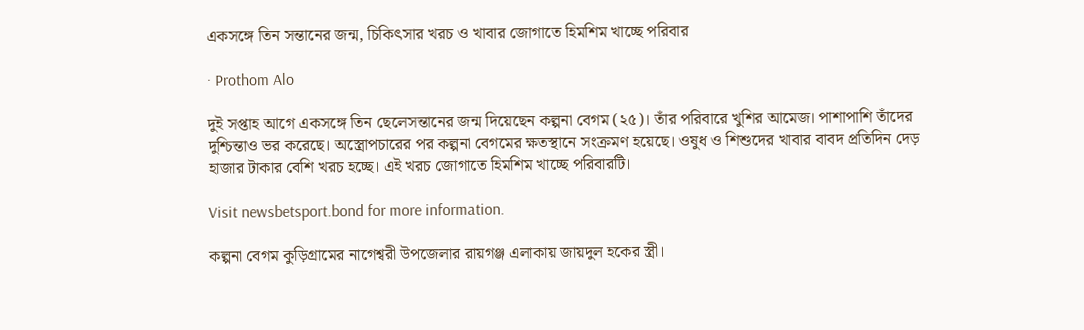একসঙ্গে তিন সন্তানের জন্ম, চিকিৎসার খরচ ও খাবার জোগাতে হিমশিম খাচ্ছে পরিবার

· Prothom Alo

দুই সপ্তাহ আগে একসঙ্গে তিন ছেলেসন্তানের জন্ম দিয়েছেন কল্পনা বেগম (২৫)। তাঁর পরিবারে খুশির আমেজ। পাশাপাশি তাঁদের দুশ্চিন্তাও ভর করেছে। অস্ত্রোপচারের পর কল্পনা বেগমের ক্ষতস্থানে সংক্রমণ হয়েছে। ওষুধ ও শিশুদের খাবার বাবদ প্রতিদিন দেড় হাজার টাকার বেশি খরচ হচ্ছে। এই খরচ জোগাতে হিমশিম খাচ্ছে পরিবারটি।

Visit newsbetsport.bond for more information.

কল্পনা বেগম কুড়িগ্রামের নাগেশ্বরী উপজেলার রায়গঞ্জ এলাকায় জায়দুল হকের স্ত্রী।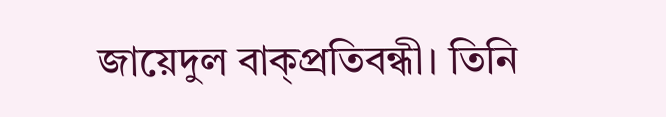জায়েদুল বাক্‌প্রতিবন্ধী। তিনি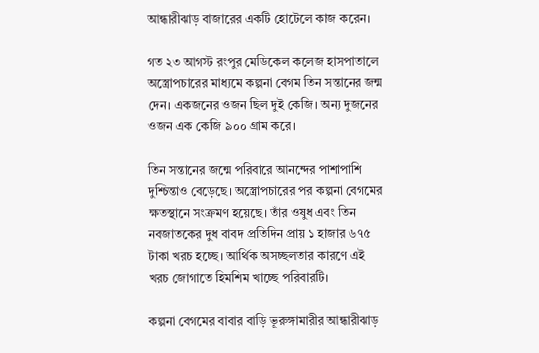আন্ধারীঝাড় বাজারের একটি হোটেলে কাজ করেন।

গত ২৩ আগস্ট রংপুর মেডিকেল কলেজ হাসপাতালে অস্ত্রোপচারের মাধ্যমে কল্পনা বেগম তিন সন্তানের জন্ম দেন। একজনের ওজন ছিল দুই কেজি। অন্য দুজনের ওজন এক কেজি ৯০০ গ্রাম করে।

তিন সন্তানের জন্মে পরিবারে আনন্দের পাশাপাশি দুশ্চিন্তাও বেড়েছে। অস্ত্রোপচারের পর কল্পনা বেগমের ক্ষতস্থানে সংক্রমণ হয়েছে। তাঁর ওষুধ এবং তিন নবজাতকের দুধ বাবদ প্রতিদিন প্রায় ১ হাজার ৬৭৫ টাকা খরচ হচ্ছে। আর্থিক অসচ্ছলতার কারণে এই খরচ জোগাতে হিমশিম খাচ্ছে পরিবারটি।

কল্পনা বেগমের বাবার বাড়ি ভূরুঙ্গামারীর আন্ধারীঝাড়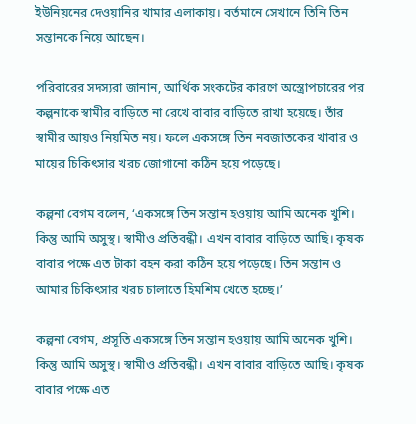ইউনিয়নের দেওয়ানির খামার এলাকায়। বর্তমানে সেখানে তিনি তিন সন্তানকে নিয়ে আছেন।

পরিবারের সদস্যরা জানান, আর্থিক সংকটের কারণে অস্ত্রোপচারের পর কল্পনাকে স্বামীর বাড়িতে না রেখে বাবার বাড়িতে রাখা হয়েছে। তাঁর স্বামীর আয়ও নিয়মিত নয়। ফলে একসঙ্গে তিন নবজাতকের খাবার ও মায়ের চিকিৎসার খরচ জোগানো কঠিন হয়ে পড়েছে।

কল্পনা বেগম বলেন, ‘একসঙ্গে তিন সন্তান হওয়ায় আমি অনেক খুশি। কিন্তু আমি অসুস্থ। স্বামীও প্রতিবন্ধী। এখন বাবার বাড়িতে আছি। কৃষক বাবার পক্ষে এত টাকা বহন করা কঠিন হয়ে পড়েছে। তিন সন্তান ও আমার চিকিৎসার খরচ চালাতে হিমশিম খেতে হচ্ছে।’

কল্পনা বেগম, প্রসূতি একসঙ্গে তিন সন্তান হওয়ায় আমি অনেক খুশি। কিন্তু আমি অসুস্থ। স্বামীও প্রতিবন্ধী। এখন বাবার বাড়িতে আছি। কৃষক বাবার পক্ষে এত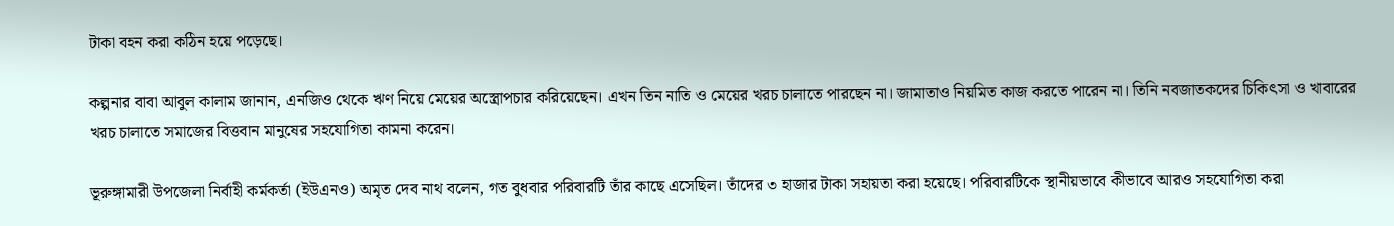টাকা বহন করা কঠিন হয়ে পড়েছে।

কল্পনার বাবা আবুল কালাম জানান, এনজিও থেকে ঋণ নিয়ে মেয়ের অস্ত্রোপচার করিয়েছেন। এখন তিন নাতি ও মেয়ের খরচ চালাতে পারছেন না। জামাতাও নিয়মিত কাজ করতে পারেন না। তিনি নবজাতকদের চিকিৎসা ও খাবারের খরচ চালাতে সমাজের বিত্তবান মানুষের সহযোগিতা কামনা করেন।

ভূরুঙ্গামারী উপজেলা নির্বাহী কর্মকর্তা (ইউএনও) অমৃত দেব নাথ বলেন, গত বুধবার পরিবারটি তাঁর কাছে এসেছিল। তাঁদের ৩ হাজার টাকা সহায়তা করা হয়েছে। পরিবারটিকে স্থানীয়ভাবে কীভাবে আরও সহযোগিতা করা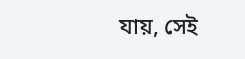যায়, সেই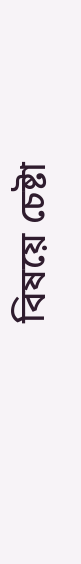বিষয়ে চেষ্টা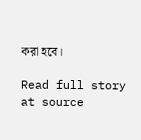করা হবে।

Read full story at source